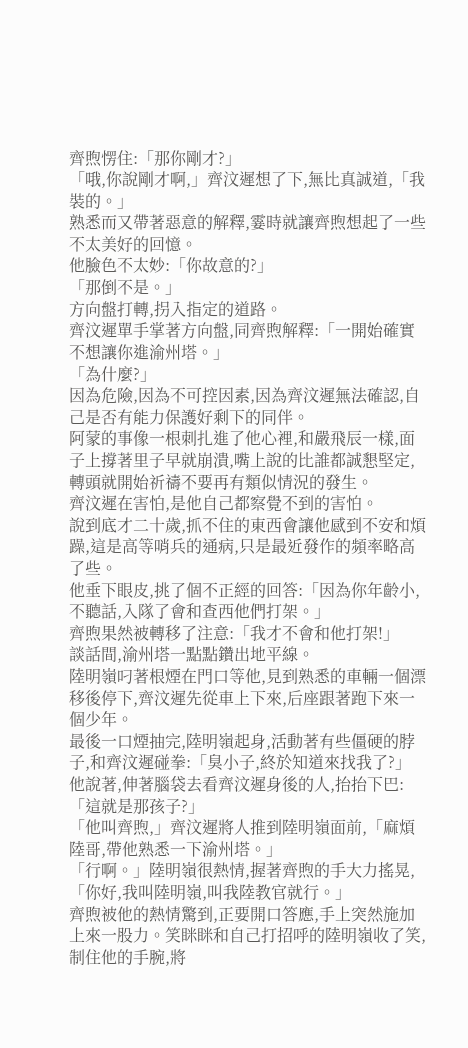齊煦愣住:「那你剛才?」
「哦,你說剛才啊,」齊汶遲想了下,無比真誠道,「我裝的。」
熟悉而又帶著惡意的解釋,霎時就讓齊煦想起了一些不太美好的回憶。
他臉色不太妙:「你故意的?」
「那倒不是。」
方向盤打轉,拐入指定的道路。
齊汶遲單手掌著方向盤,同齊煦解釋:「一開始確實不想讓你進渝州塔。」
「為什麼?」
因為危險,因為不可控因素,因為齊汶遲無法確認,自己是否有能力保護好剩下的同伴。
阿蒙的事像一根刺扎進了他心裡,和嚴飛辰一樣,面子上撐著里子早就崩潰,嘴上說的比誰都誠懇堅定,轉頭就開始祈禱不要再有類似情況的發生。
齊汶遲在害怕,是他自己都察覺不到的害怕。
說到底才二十歲,抓不住的東西會讓他感到不安和煩躁,這是高等哨兵的通病,只是最近發作的頻率略高了些。
他垂下眼皮,挑了個不正經的回答:「因為你年齡小,不聽話,入隊了會和查西他們打架。」
齊煦果然被轉移了注意:「我才不會和他打架!」
談話間,渝州塔一點點鑽出地平線。
陸明嶺叼著根煙在門口等他,見到熟悉的車輛一個漂移後停下,齊汶遲先從車上下來,后座跟著跑下來一個少年。
最後一口煙抽完,陸明嶺起身,活動著有些僵硬的脖子,和齊汶遲碰拳:「臭小子,終於知道來找我了?」
他說著,伸著腦袋去看齊汶遲身後的人,抬抬下巴:「這就是那孩子?」
「他叫齊煦,」齊汶遲將人推到陸明嶺面前,「麻煩陸哥,帶他熟悉一下渝州塔。」
「行啊。」陸明嶺很熱情,握著齊煦的手大力搖晃,「你好,我叫陸明嶺,叫我陸教官就行。」
齊煦被他的熱情驚到,正要開口答應,手上突然施加上來一股力。笑眯眯和自己打招呼的陸明嶺收了笑,制住他的手腕,將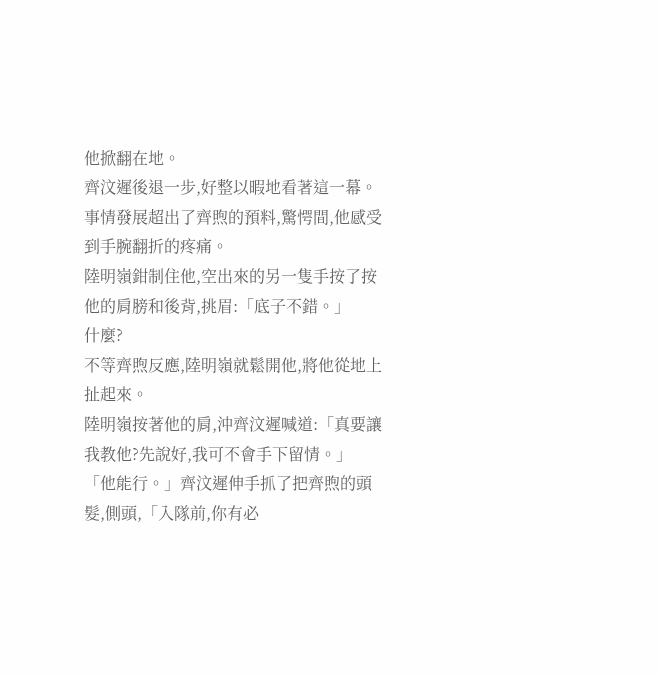他掀翻在地。
齊汶遲後退一步,好整以暇地看著這一幕。
事情發展超出了齊煦的預料,驚愕間,他感受到手腕翻折的疼痛。
陸明嶺鉗制住他,空出來的另一隻手按了按他的肩膀和後背,挑眉:「底子不錯。」
什麼?
不等齊煦反應,陸明嶺就鬆開他,將他從地上扯起來。
陸明嶺按著他的肩,沖齊汶遲喊道:「真要讓我教他?先說好,我可不會手下留情。」
「他能行。」齊汶遲伸手抓了把齊煦的頭髮,側頭,「入隊前,你有必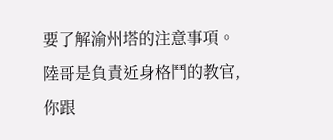要了解渝州塔的注意事項。陸哥是負責近身格鬥的教官,你跟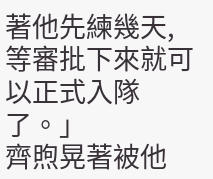著他先練幾天,等審批下來就可以正式入隊了。」
齊煦晃著被他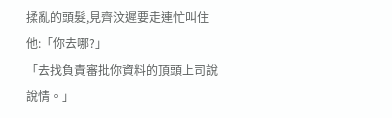揉亂的頭髮,見齊汶遲要走連忙叫住他:「你去哪?」
「去找負責審批你資料的頂頭上司說說情。」